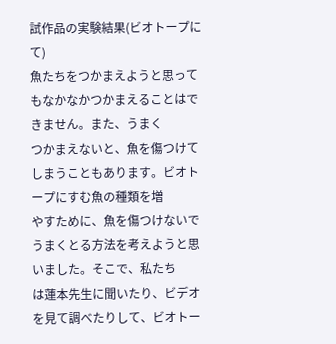試作品の実験結果(ビオトープにて)
魚たちをつかまえようと思ってもなかなかつかまえることはできません。また、うまく
つかまえないと、魚を傷つけてしまうこともあります。ビオトープにすむ魚の種類を増
やすために、魚を傷つけないでうまくとる方法を考えようと思いました。そこで、私たち
は蓮本先生に聞いたり、ビデオを見て調べたりして、ビオトー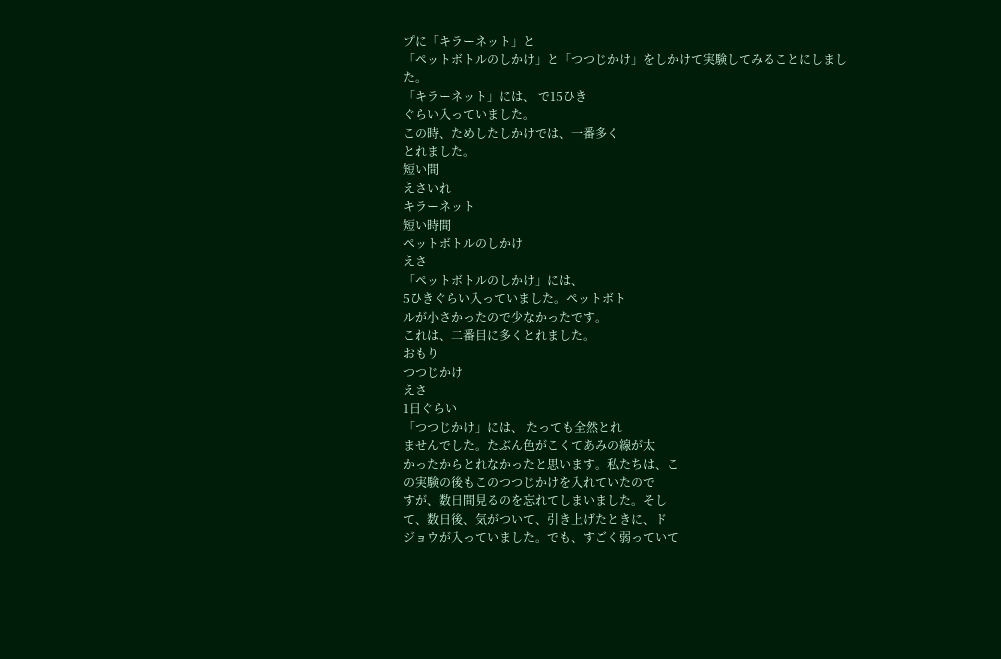プに「キラーネット」と
「ペットボトルのしかけ」と「つつじかけ」をしかけて実験してみることにしました。
「キラーネット」には、 で15ひき
ぐらい入っていました。
この時、ためしたしかけでは、一番多く
とれました。
短い間
えさいれ
キラーネット
短い時間
ペットボトルのしかけ
えさ
「ペットボトルのしかけ」には、
5ひきぐらい入っていました。ペットボト
ルが小さかったので少なかったです。
これは、二番目に多くとれました。
おもり
つつじかけ
えさ
1日ぐらい
「つつじかけ」には、 たっても全然とれ
ませんでした。たぶん色がこくてあみの線が太
かったからとれなかったと思います。私たちは、こ
の実験の後もこのつつじかけを入れていたので
すが、数日間見るのを忘れてしまいました。そし
て、数日後、気がついて、引き上げたときに、ド
ジョウが入っていました。でも、すごく弱っていて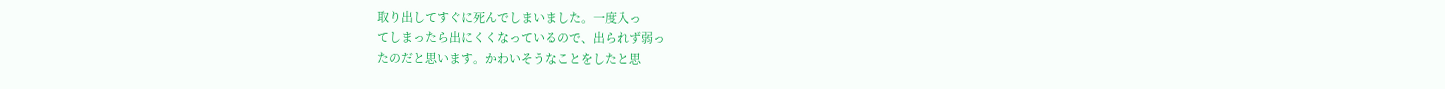取り出してすぐに死んでしまいました。一度入っ
てしまったら出にくくなっているので、出られず弱っ
たのだと思います。かわいそうなことをしたと思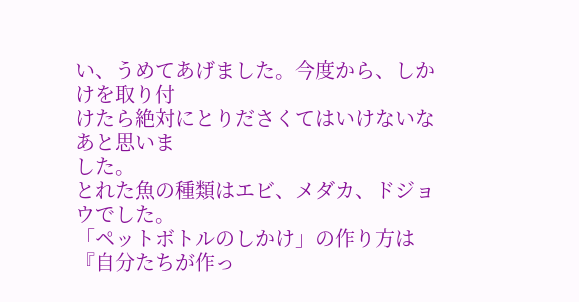い、うめてあげました。今度から、しかけを取り付
けたら絶対にとりださくてはいけないなあと思いま
した。
とれた魚の種類はエビ、メダカ、ドジョウでした。
「ペットボトルのしかけ」の作り方は『自分たちが作っ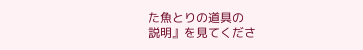た魚とりの道具の
説明』を見てくださ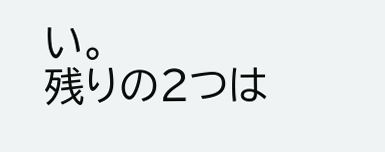い。
残りの2つは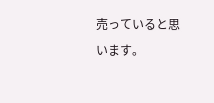売っていると思います。